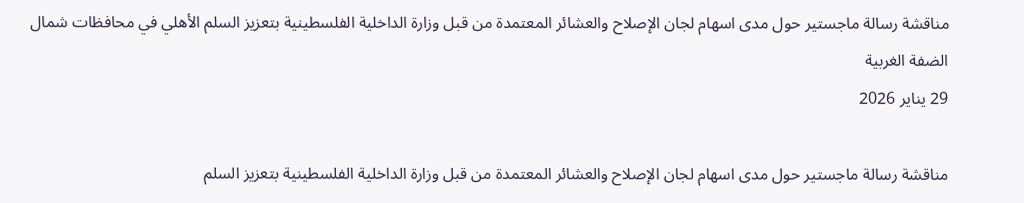مناقشة رسالة ماجستير حول مدى اسهام لجان الإصلاح والعشائر المعتمدة من قبل وزارة الداخلية الفلسطينية بتعزيز السلم الأهلي في محافظات شمال الضفة الغربية
29 يناير 2026

مناقشة رسالة ماجستير حول مدى اسهام لجان الإصلاح والعشائر المعتمدة من قبل وزارة الداخلية الفلسطينية بتعزيز السلم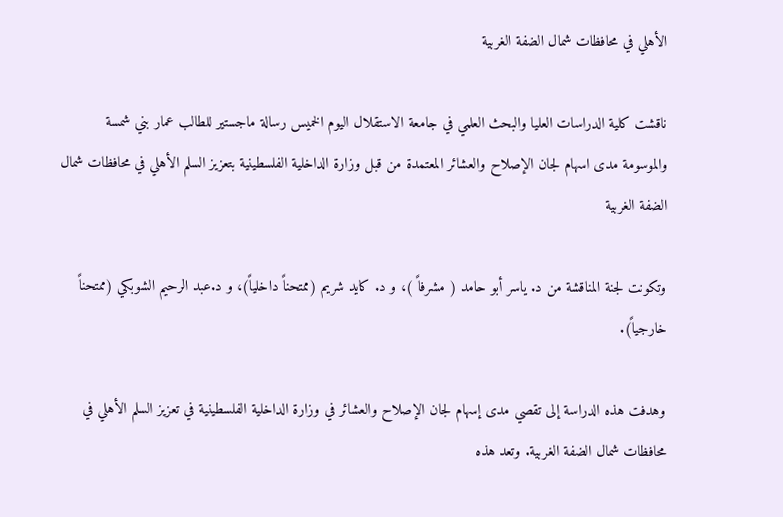الأهلي في محافظات شمال الضفة الغربية

ناقشت كلية الدراسات العليا والبحث العلمي في جامعة الاستقلال اليوم الخميس رسالة ماجستير للطالب عمار بني شمسة والموسومة مدى اسهام لجان الإصلاح والعشائر المعتمدة من قبل وزارة الداخلية الفلسطينية بتعزيز السلم الأهلي في محافظات شمال الضفة الغربية

وتكونت لجنة المناقشة من د. ياسر أبو حامد ( مشرفاً )، و د. كايد شريم (ممتحناً داخلياً)، و د.عبد الرحيم الشوبكي (ممتحناً خارجياً).

وهدفت هذه الدراسة إلى تقصي مدى إسهام لجان الإصلاح والعشائر في وزارة الداخلية الفلسطينية في تعزيز السلم الأهلي في محافظات شمال الضفة الغربية. وتعد هذه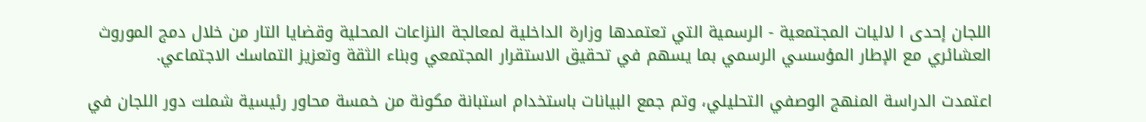اللجان إحدى ا لاليات المجتمعية - الرسمية التي تعتمدها وزارة الداخلية لمعالجة النزاعات المحلية وقضايا التار من خلال دمج الموروث العشائري مع الإطار المؤسسي الرسمي بما يسهم في تحقيق الاستقرار المجتمعي وبناء الثقة وتعزيز التماسك الاجتماعي.

اعتمدت الدراسة المنهج الوصفي التحليلي، وتم جمع البيانات باستخدام استبانة مكونة من خمسة محاور رئيسية شملت دور اللجان في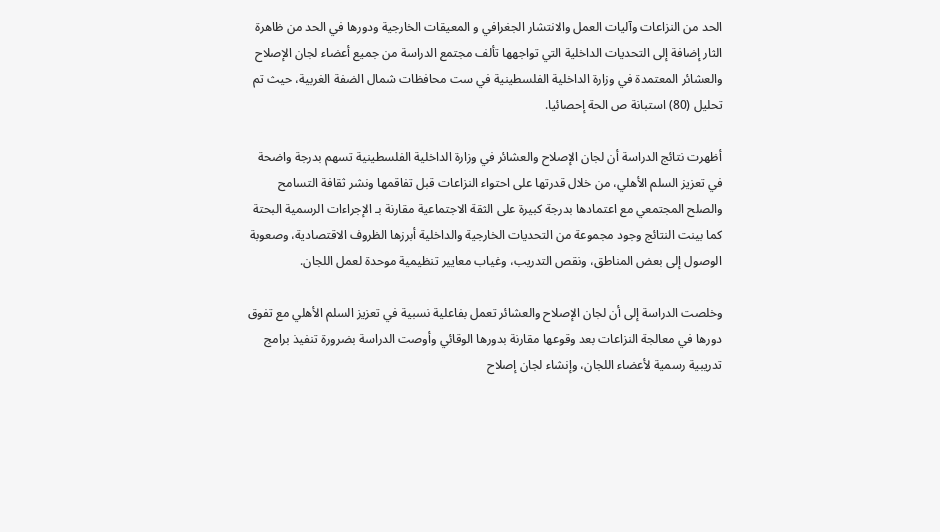الحد من النزاعات وآليات العمل والانتشار الجغرافي و المعيقات الخارجية ودورها في الحد من ظاهرة الثار إضافة إلى التحديات الداخلية التي تواجهها تألف مجتمع الدراسة من جميع أعضاء لجان الإصلاح والعشائر المعتمدة في وزارة الداخلية الفلسطينية في ست محافظات شمال الضفة الغربية، حيث تم تحليل (80) استبانة ص الحة إحصائيا.

أظهرت نتائج الدراسة أن لجان الإصلاح والعشائر في وزارة الداخلية الفلسطينية تسهم بدرجة واضحة في تعزيز السلم الأهلي، من خلال قدرتها على احتواء النزاعات قبل تفاقمها ونشر ثقافة التسامح والصلح المجتمعي مع اعتمادها بدرجة كبيرة على الثقة الاجتماعية مقارنة بـ الإجراءات الرسمية البحتة كما بينت النتائج وجود مجموعة من التحديات الخارجية والداخلية أبرزها الظروف الاقتصادية، وصعوبة الوصول إلى بعض المناطق، ونقص التدريب، وغياب معايير تنظيمية موحدة لعمل اللجان.

وخلصت الدراسة إلى أن لجان الإصلاح والعشائر تعمل بفاعلية نسبية في تعزيز السلم الأهلي مع تفوق دورها في معالجة النزاعات بعد وقوعها مقارنة بدورها الوقائي وأوصت الدراسة بضرورة تنفيذ برامج تدريبية رسمية لأعضاء اللجان، وإنشاء لجان إصلاح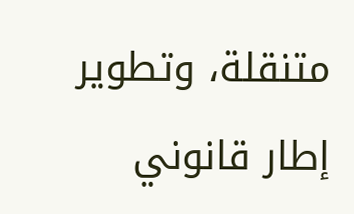متنقلة، وتطوير إطار قانوني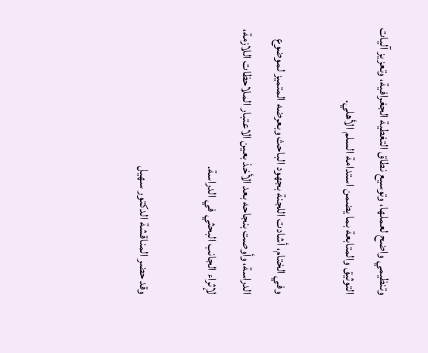وتنظيمي واضح لعملها، وتوسيع نطاق التغطية الجغرافية، وتعزيز آليات التوثيق والمتابعة بما يضمن استدامة السلم الأهلي.

وفي الختام، أشادت اللجنة بجهود الباحث وبعرضه المتميز لموضوع الدراسة، وأوصت بنجاحه بعد الأخذ بعين الاعتبار الملاحظات اللازمة، لإثراء الجانب البحثي في الدراسة.

وقد حضر المناقشة الدكتور سهيل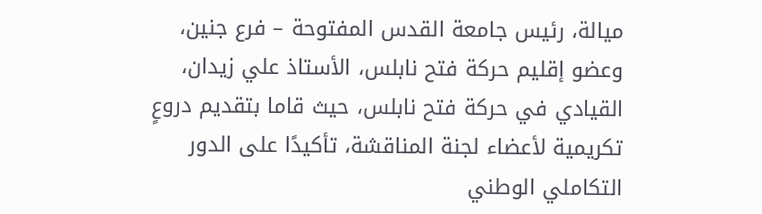ميالة، رئيس جامعة القدس المفتوحة – فرع جنين، وعضو إقليم حركة فتح نابلس، الأستاذ علي زيدان، القيادي في حركة فتح نابلس، حيث قاما بتقديم دروعٍ تكريمية لأعضاء لجنة المناقشة، تأكيدًا على الدور التكاملي الوطني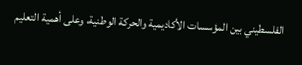الفلسطيني بين المؤسسات الأكاديمية والحركة الوطنية، وعلى أهمية التعليم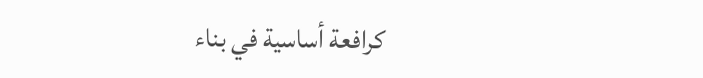كرافعة أساسية في بناء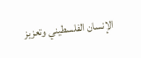الإنسان الفلسطيني وتعزيز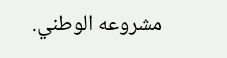مشروعه الوطني.